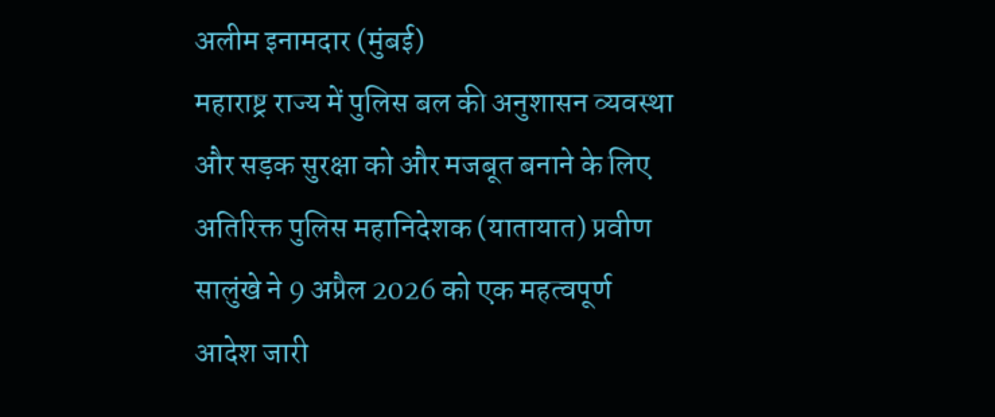अलीम इनामदार (मुंबई)
महाराष्ट्र राज्य में पुलिस बल की अनुशासन व्यवस्था और सड़क सुरक्षा को और मजबूत बनाने के लिए अतिरिक्त पुलिस महानिदेशक (यातायात) प्रवीण सालुंखे ने 9 अप्रैल 2026 को एक महत्वपूर्ण आदेश जारी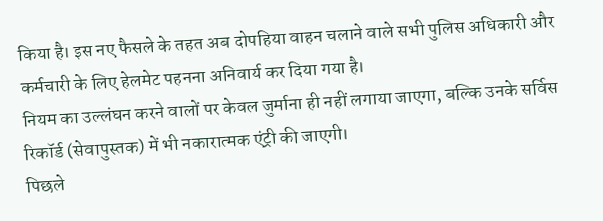किया है। इस नए फैसले के तहत अब दोपहिया वाहन चलाने वाले सभी पुलिस अधिकारी और कर्मचारी के लिए हेलमेट पहनना अनिवार्य कर दिया गया है।
नियम का उल्लंघन करने वालों पर केवल जुर्माना ही नहीं लगाया जाएगा, बल्कि उनके सर्विस रिकॉर्ड (सेवापुस्तक) में भी नकारात्मक एंट्री की जाएगी।
पिछले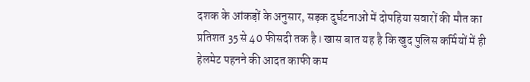दशक के आंकड़ों के अनुसार, सड़क दुर्घटनाओं में दोपहिया सवारों की मौत का प्रतिशत 35 से 40 फीसदी तक है। खास बात यह है कि खुद पुलिस कर्मियों में ही हेलमेट पहनने की आदत काफी कम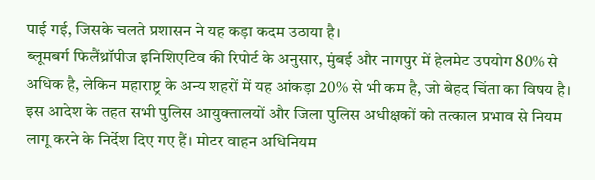पाई गई, जिसके चलते प्रशासन ने यह कड़ा कदम उठाया है।
ब्लूमबर्ग फिलैंथ्रॉपीज इनिशिएटिव की रिपोर्ट के अनुसार, मुंबई और नागपुर में हेलमेट उपयोग 80% से अधिक है, लेकिन महाराष्ट्र के अन्य शहरों में यह आंकड़ा 20% से भी कम है, जो बेहद चिंता का विषय है।
इस आदेश के तहत सभी पुलिस आयुक्तालयों और जिला पुलिस अधीक्षकों को तत्काल प्रभाव से नियम लागू करने के निर्देश दिए गए हैं। मोटर वाहन अधिनियम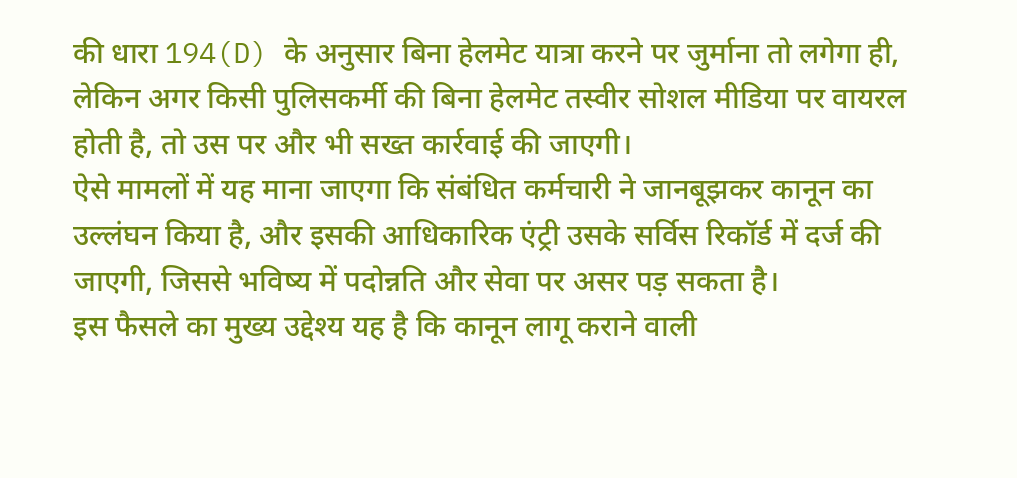की धारा 194(D) के अनुसार बिना हेलमेट यात्रा करने पर जुर्माना तो लगेगा ही, लेकिन अगर किसी पुलिसकर्मी की बिना हेलमेट तस्वीर सोशल मीडिया पर वायरल होती है, तो उस पर और भी सख्त कार्रवाई की जाएगी।
ऐसे मामलों में यह माना जाएगा कि संबंधित कर्मचारी ने जानबूझकर कानून का उल्लंघन किया है, और इसकी आधिकारिक एंट्री उसके सर्विस रिकॉर्ड में दर्ज की जाएगी, जिससे भविष्य में पदोन्नति और सेवा पर असर पड़ सकता है।
इस फैसले का मुख्य उद्देश्य यह है कि कानून लागू कराने वाली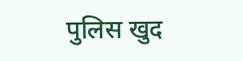पुलिस खुद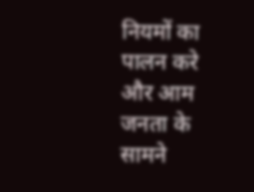नियमों का पालन करे और आम जनता के सामने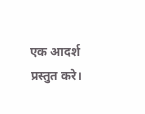एक आदर्श प्रस्तुत करे।